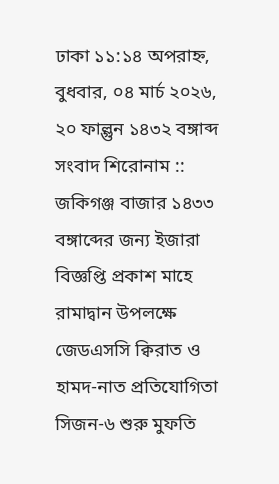ঢাকা ১১:১৪ অপরাহ্ন, বুধবার, ০৪ মার্চ ২০২৬, ২০ ফাল্গুন ১৪৩২ বঙ্গাব্দ
সংবাদ শিরোনাম ::
জকিগঞ্জ বাজার ১৪৩৩ বঙ্গাব্দের জন্য ইজারা বিজ্ঞপ্তি প্রকাশ মাহে রামাদ্বান উপলক্ষে জেডএসসি ক্বিরাত ও হামদ-নাত প্রতিযোগিতা সিজন-৬ শুরু মুফতি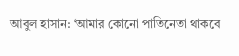আবুল হাসান: ‘আমার কোনো পাতিনেতা থাকবে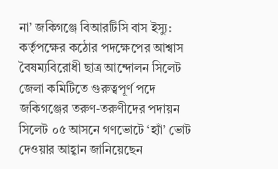না’ জকিগঞ্জে বিআরটিসি বাস ইস্যু: কর্তৃপক্ষের কঠোর পদক্ষেপের আশ্বাস বৈষম্যবিরোধী ছাত্র আন্দোলন সিলেট জেলা কমিটিতে গুরুত্বপূর্ণ পদে জকিগঞ্জের তরুণ-তরুণীদের পদায়ন সিলেট ০৫ আসনে গণভোটে ‘হ্যাঁ’ ভোট দেওয়ার আহ্বান জানিয়েছেন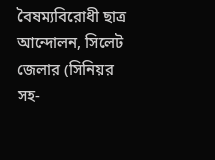বৈষম্যবিরোধী ছাত্র আন্দোলন, সিলেট জেলার (সিনিয়র সহ-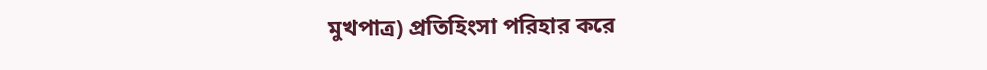মুখপাত্র) প্রতিহিংসা পরিহার করে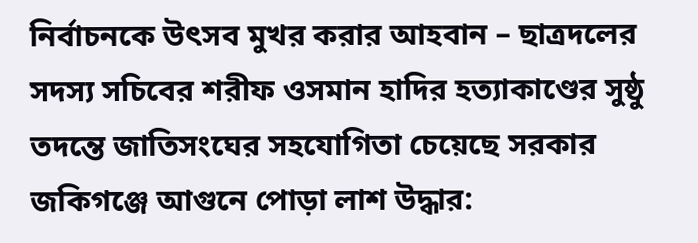নির্বাচনকে উৎসব মুখর করার আহবান – ছাত্রদলের সদস্য সচিবের শরীফ ওসমান হাদির হত্যাকাণ্ডের সুষ্ঠু তদন্তে জাতিসংঘের সহযোগিতা চেয়েছে সরকার জকিগঞ্জে আগুনে পোড়া লাশ উদ্ধার: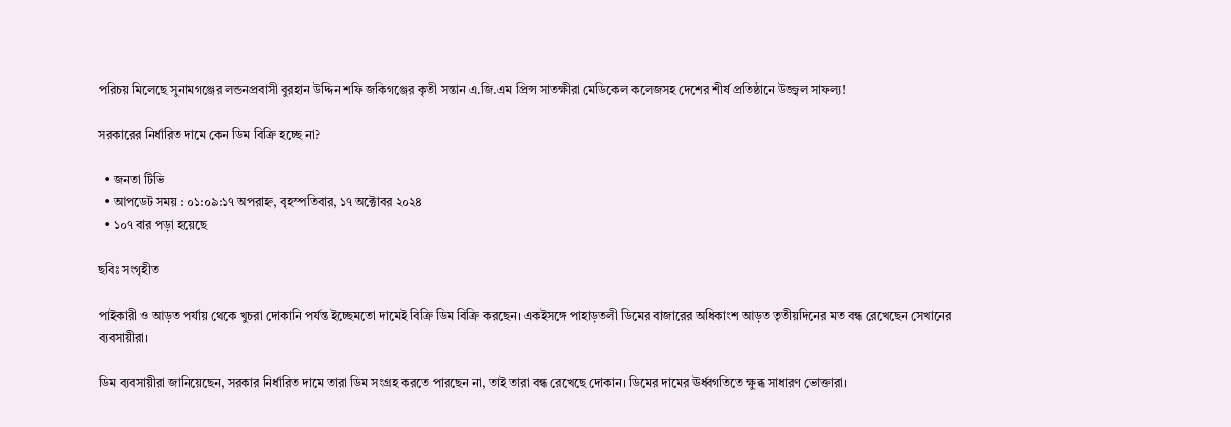পরিচয় মিলেছে সুনামগঞ্জের লন্ডনপ্রবাসী বুরহান উদ্দিন শফি জকিগঞ্জের কৃতী সন্তান এ.জি.এম প্রিন্স সাতক্ষীরা মেডিকেল কলেজসহ দেশের শীর্ষ প্রতিষ্ঠানে উজ্জ্বল সাফল্য!

সরকারের নির্ধারিত দামে কেন ডিম বিক্রি হচ্ছে না?

  • জনতা টিভি
  • আপডেট সময় : ০১:০৯:১৭ অপরাহ্ন, বৃহস্পতিবার, ১৭ অক্টোবর ২০২৪
  • ১০৭ বার পড়া হয়েছে

ছবিঃ সংগৃহীত

পাইকারী ও আড়ত পর্যায় থেকে খুচরা দোকানি পর্যন্ত ইচ্ছেমতো দামেই বিক্রি ডিম বিক্রি করছেন। একইসঙ্গে পাহাড়তলী ডিমের বাজারের অধিকাংশ আড়ত তৃতীয়দিনের মত বন্ধ রেখেছেন সেখানের ব্যবসায়ীরা।

ডিম ব্যবসায়ীরা জানিয়েছেন, সরকার নির্ধারিত দামে তারা ডিম সংগ্রহ করতে পারছেন না, তাই তারা বন্ধ রেখেছে দোকান। ডিমের দামের ঊর্ধ্বগতিতে ক্ষুব্ধ সাধারণ ভোক্তারা।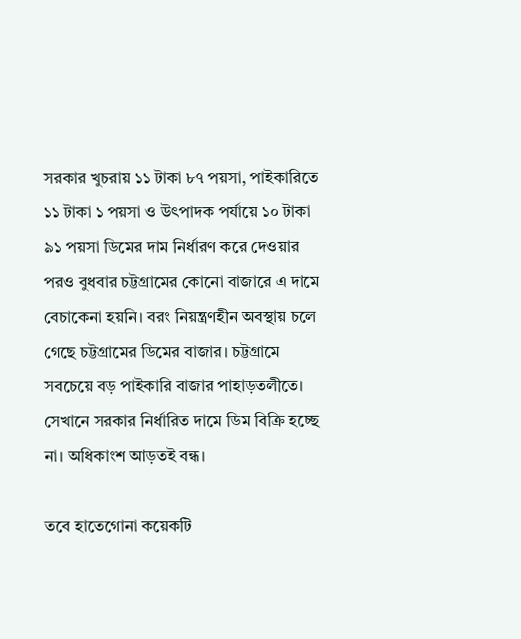সরকার খুচরায় ১১ টাকা ৮৭ পয়সা, পাইকারিতে ১১ টাকা ১ পয়সা ও উৎপাদক পর্যায়ে ১০ টাকা ৯১ পয়সা ডিমের দাম নির্ধারণ করে দেওয়ার পরও বুধবার চট্টগ্রামের কোনো বাজারে এ দামে বেচাকেনা হয়নি। বরং নিয়ন্ত্রণহীন অবস্থায় চলে গেছে চট্টগ্রামের ডিমের বাজার। চট্টগ্রামে সবচেয়ে বড় পাইকারি বাজার পাহাড়তলীতে। সেখানে সরকার নির্ধারিত দামে ডিম বিক্রি হচ্ছে না। অধিকাংশ আড়তই বন্ধ।

তবে হাতেগোনা কয়েকটি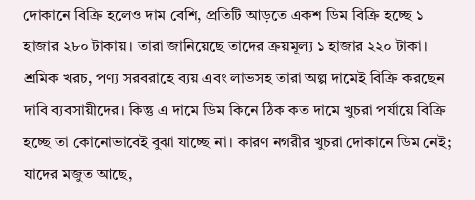দোকানে বিক্রি হলেও দাম বেশি, প্রতিটি আড়তে একশ ডিম বিক্রি হচ্ছে ১ হাজার ২৮০ টাকায়। তারা জানিয়েছে তাদের ক্রয়মূল্য ১ হাজার ২২০ টাকা। শ্রমিক খরচ, পণ্য সরবরাহে ব্যয় এবং লাভসহ তারা অল্প দামেই বিক্রি করছেন দাবি ব্যবসায়ীদের। কিন্তু এ দামে ডিম কিনে ঠিক কত দামে খুচরা পর্যায়ে বিক্রি হচ্ছে তা কোনোভাবেই বুঝা যাচ্ছে না। কারণ নগরীর খুচরা দোকানে ডিম নেই; যাদের মজুত আছে,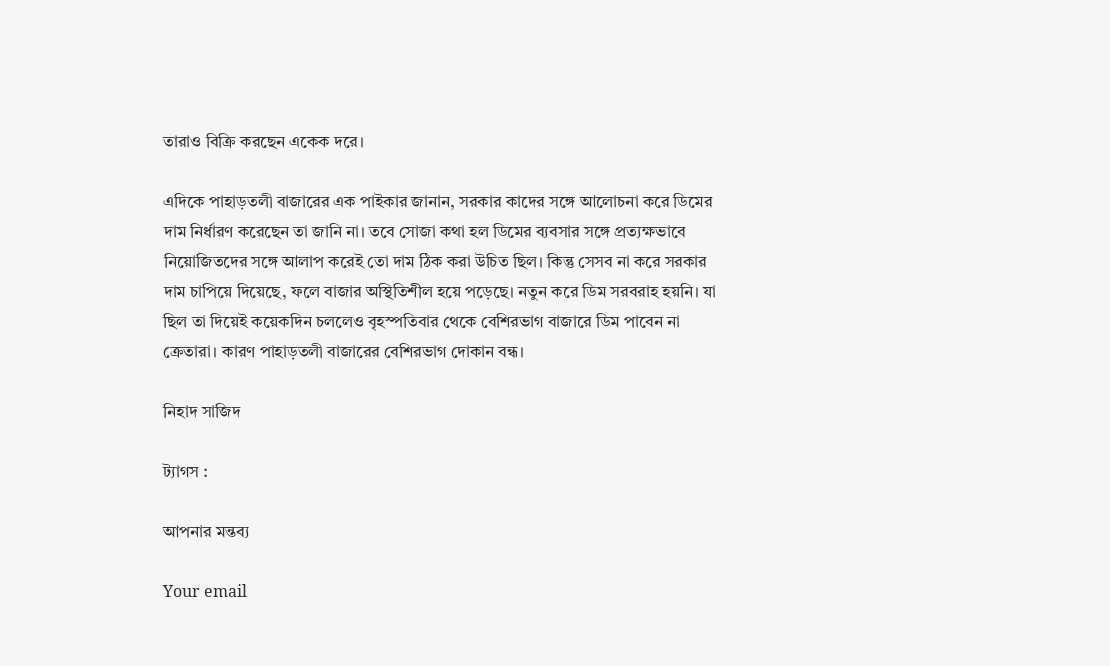তারাও বিক্রি করছেন একেক দরে।

এদিকে পাহাড়তলী বাজারের এক পাইকার জানান, সরকার কাদের সঙ্গে আলোচনা করে ডিমের দাম নির্ধারণ করেছেন তা জানি না। তবে সোজা কথা হল ডিমের ব্যবসার সঙ্গে প্রত্যক্ষভাবে নিয়োজিতদের সঙ্গে আলাপ করেই তো দাম ঠিক করা উচিত ছিল। কিন্তু সেসব না করে সরকার দাম চাপিয়ে দিয়েছে, ফলে বাজার অস্থিতিশীল হয়ে পড়েছে। নতুন করে ডিম সরবরাহ হয়নি। যা ছিল তা দিয়েই কয়েকদিন চললেও বৃহস্পতিবার থেকে বেশিরভাগ বাজারে ডিম পাবেন না ক্রেতারা। কারণ পাহাড়তলী বাজারের বেশিরভাগ দোকান বন্ধ।

নিহাদ সাজিদ

ট্যাগস :

আপনার মন্তব্য

Your email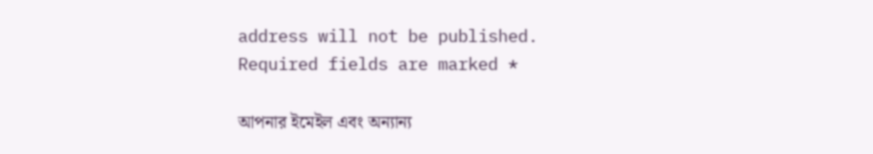address will not be published. Required fields are marked *

আপনার ইমেইল এবং অন্যান্য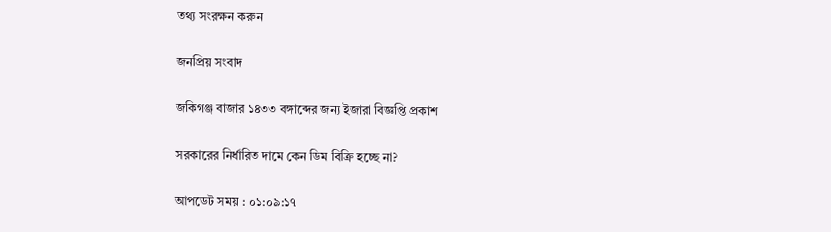তথ্য সংরক্ষন করুন

জনপ্রিয় সংবাদ

জকিগঞ্জ বাজার ১৪৩৩ বঙ্গাব্দের জন্য ইজারা বিজ্ঞপ্তি প্রকাশ

সরকারের নির্ধারিত দামে কেন ডিম বিক্রি হচ্ছে না?

আপডেট সময় : ০১:০৯:১৭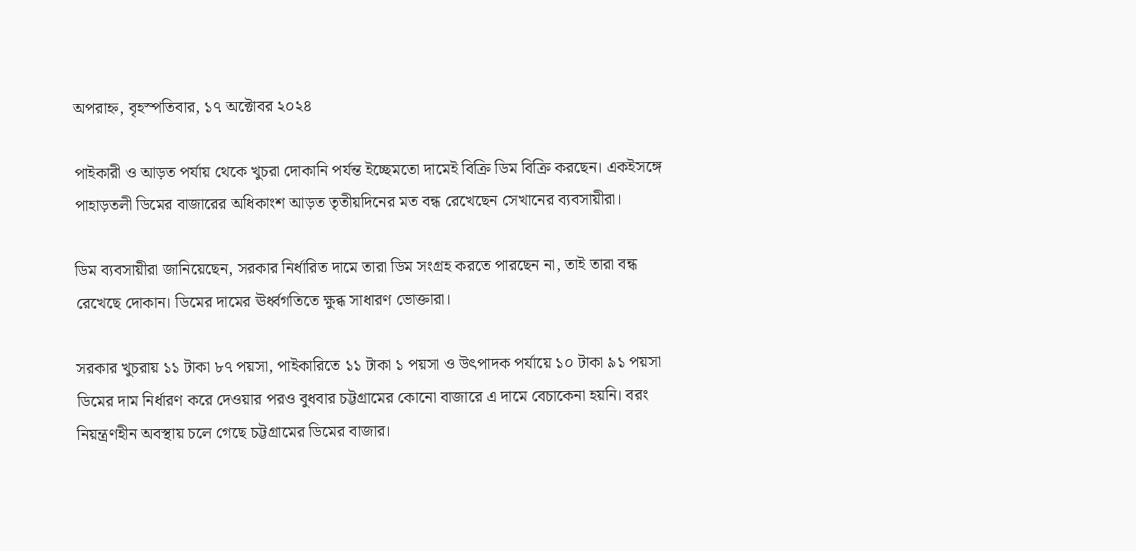অপরাহ্ন, বৃহস্পতিবার, ১৭ অক্টোবর ২০২৪

পাইকারী ও আড়ত পর্যায় থেকে খুচরা দোকানি পর্যন্ত ইচ্ছেমতো দামেই বিক্রি ডিম বিক্রি করছেন। একইসঙ্গে পাহাড়তলী ডিমের বাজারের অধিকাংশ আড়ত তৃতীয়দিনের মত বন্ধ রেখেছেন সেখানের ব্যবসায়ীরা।

ডিম ব্যবসায়ীরা জানিয়েছেন, সরকার নির্ধারিত দামে তারা ডিম সংগ্রহ করতে পারছেন না, তাই তারা বন্ধ রেখেছে দোকান। ডিমের দামের ঊর্ধ্বগতিতে ক্ষুব্ধ সাধারণ ভোক্তারা।

সরকার খুচরায় ১১ টাকা ৮৭ পয়সা, পাইকারিতে ১১ টাকা ১ পয়সা ও উৎপাদক পর্যায়ে ১০ টাকা ৯১ পয়সা ডিমের দাম নির্ধারণ করে দেওয়ার পরও বুধবার চট্টগ্রামের কোনো বাজারে এ দামে বেচাকেনা হয়নি। বরং নিয়ন্ত্রণহীন অবস্থায় চলে গেছে চট্টগ্রামের ডিমের বাজার।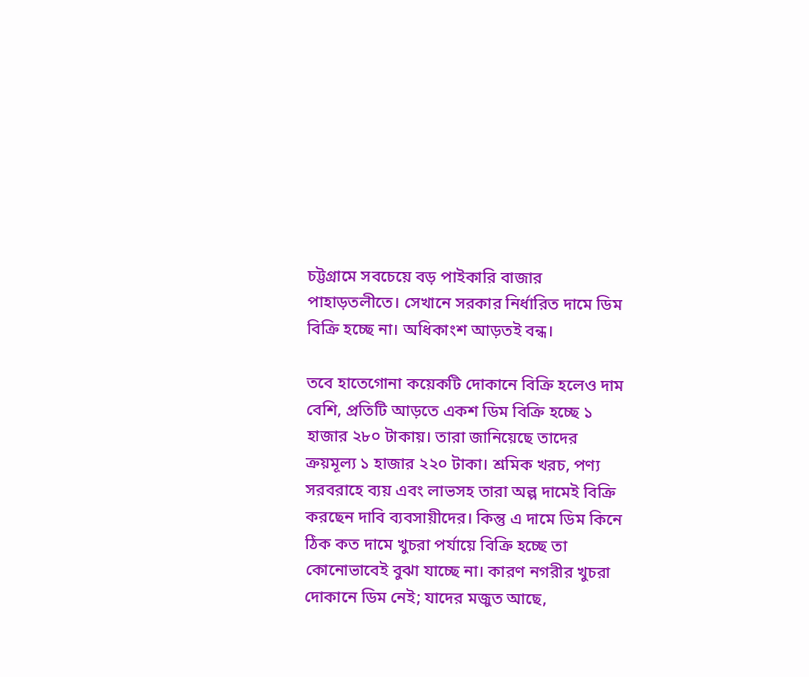চট্টগ্রামে সবচেয়ে বড় পাইকারি বাজার পাহাড়তলীতে। সেখানে সরকার নির্ধারিত দামে ডিম বিক্রি হচ্ছে না। অধিকাংশ আড়তই বন্ধ।

তবে হাতেগোনা কয়েকটি দোকানে বিক্রি হলেও দাম বেশি, প্রতিটি আড়তে একশ ডিম বিক্রি হচ্ছে ১ হাজার ২৮০ টাকায়। তারা জানিয়েছে তাদের ক্রয়মূল্য ১ হাজার ২২০ টাকা। শ্রমিক খরচ, পণ্য সরবরাহে ব্যয় এবং লাভসহ তারা অল্প দামেই বিক্রি করছেন দাবি ব্যবসায়ীদের। কিন্তু এ দামে ডিম কিনে ঠিক কত দামে খুচরা পর্যায়ে বিক্রি হচ্ছে তা কোনোভাবেই বুঝা যাচ্ছে না। কারণ নগরীর খুচরা দোকানে ডিম নেই; যাদের মজুত আছে,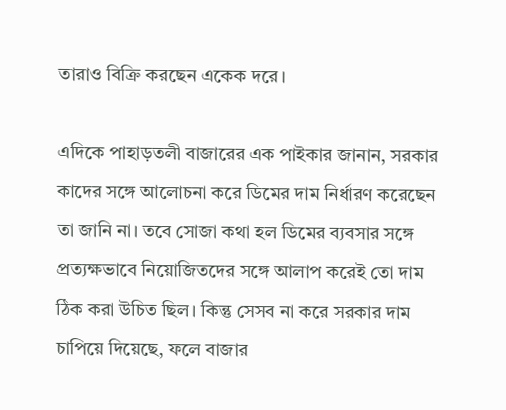তারাও বিক্রি করছেন একেক দরে।

এদিকে পাহাড়তলী বাজারের এক পাইকার জানান, সরকার কাদের সঙ্গে আলোচনা করে ডিমের দাম নির্ধারণ করেছেন তা জানি না। তবে সোজা কথা হল ডিমের ব্যবসার সঙ্গে প্রত্যক্ষভাবে নিয়োজিতদের সঙ্গে আলাপ করেই তো দাম ঠিক করা উচিত ছিল। কিন্তু সেসব না করে সরকার দাম চাপিয়ে দিয়েছে, ফলে বাজার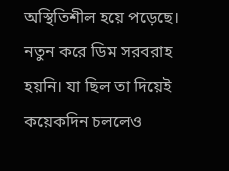অস্থিতিশীল হয়ে পড়েছে। নতুন করে ডিম সরবরাহ হয়নি। যা ছিল তা দিয়েই কয়েকদিন চললেও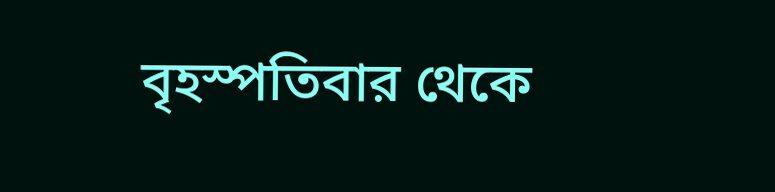বৃহস্পতিবার থেকে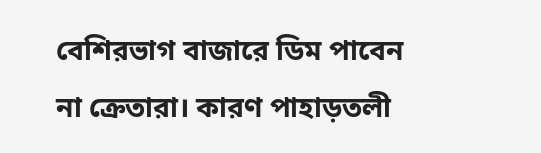বেশিরভাগ বাজারে ডিম পাবেন না ক্রেতারা। কারণ পাহাড়তলী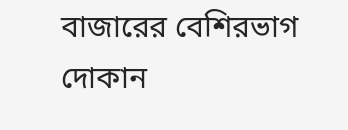বাজারের বেশিরভাগ দোকান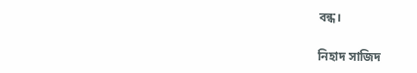বন্ধ।

নিহাদ সাজিদ